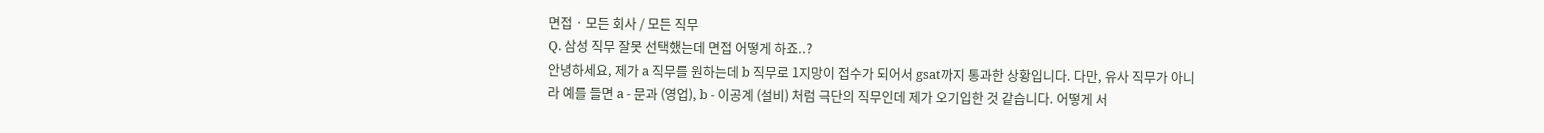면접 · 모든 회사 / 모든 직무
Q. 삼성 직무 잘못 선택했는데 면접 어떻게 하죠..?
안녕하세요, 제가 a 직무를 원하는데 b 직무로 1지망이 접수가 되어서 gsat까지 통과한 상황입니다. 다만, 유사 직무가 아니라 예를 들면 a - 문과 (영업), b - 이공계 (설비) 처럼 극단의 직무인데 제가 오기입한 것 같습니다. 어떻게 서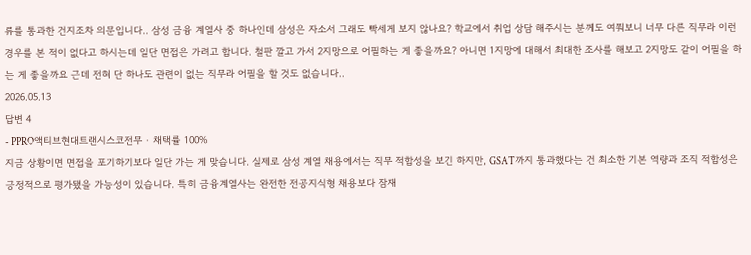류를 통과한 건지조차 의문입니다.. 삼성 금융 계열사 중 하나인데 삼성은 자소서 그래도 빡세게 보지 않나요? 학교에서 취업 상담 해주시는 분께도 여쭤보니 너무 다른 직무라 이런 경우를 본 적이 없다고 하시는데 일단 면접은 가려고 합니다. 철판 깔고 가서 2지망으로 어필하는 게 좋을까요? 아니면 1지망에 대해서 최대한 조사를 해보고 2지망도 같이 어필을 하는 게 좋을까요 근데 전혀 단 하나도 관련이 없는 직무라 어필을 할 것도 없습니다..
2026.05.13
답변 4
- PPRO액티브현대트랜시스코전무 ∙ 채택률 100%
지금 상황이면 면접을 포기하기보다 일단 가는 게 맞습니다. 실제로 삼성 계열 채용에서는 직무 적합성을 보긴 하지만, GSAT까지 통과했다는 건 최소한 기본 역량과 조직 적합성은 긍정적으로 평가됐을 가능성이 있습니다. 특히 금융계열사는 완전한 전공지식형 채용보다 잠재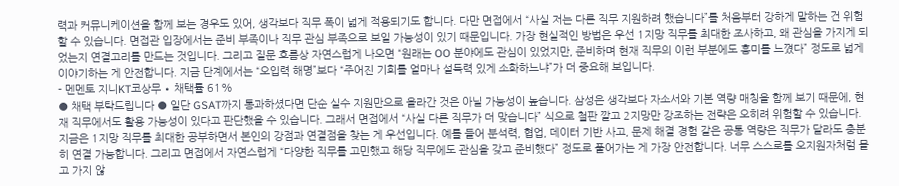력과 커뮤니케이션을 함께 보는 경우도 있어, 생각보다 직무 폭이 넓게 적용되기도 합니다. 다만 면접에서 “사실 저는 다른 직무 지원하려 했습니다”를 처음부터 강하게 말하는 건 위험할 수 있습니다. 면접관 입장에서는 준비 부족이나 직무 관심 부족으로 보일 가능성이 있기 때문입니다. 가장 현실적인 방법은 우선 1지망 직무를 최대한 조사하고, 왜 관심을 가지게 되었는지 연결고리를 만드는 것입니다. 그리고 질문 흐름상 자연스럽게 나오면 “원래는 OO 분야에도 관심이 있었지만, 준비하며 현재 직무의 이런 부분에도 흥미를 느꼈다” 정도로 넓게 이야기하는 게 안전합니다. 지금 단계에서는 “오입력 해명”보다 “주어진 기회를 얼마나 설득력 있게 소화하느냐”가 더 중요해 보입니다.
- 멘멘토 지니KT코상무 ∙ 채택률 61%
● 채택 부탁드립니다 ● 일단 GSAT까지 통과하셨다면 단순 실수 지원만으로 올라간 것은 아닐 가능성이 높습니다. 삼성은 생각보다 자소서와 기본 역량 매칭을 함께 보기 때문에, 현재 직무에서도 활용 가능성이 있다고 판단했을 수 있습니다. 그래서 면접에서 “사실 다른 직무가 더 맞습니다” 식으로 철판 깔고 2지망만 강조하는 전략은 오히려 위험할 수 있습니다. 지금은 1지망 직무를 최대한 공부하면서 본인의 강점과 연결점을 찾는 게 우선입니다. 예를 들어 분석력, 협업, 데이터 기반 사고, 문제 해결 경험 같은 공통 역량은 직무가 달라도 충분히 연결 가능합니다. 그리고 면접에서 자연스럽게 “다양한 직무를 고민했고 해당 직무에도 관심을 갖고 준비했다” 정도로 풀어가는 게 가장 안전합니다. 너무 스스로를 오지원자처럼 몰고 가지 않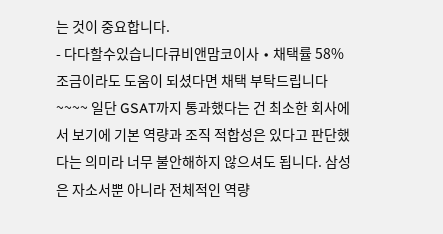는 것이 중요합니다.
- 다다할수있습니다큐비앤맘코이사 ∙ 채택률 58%
조금이라도 도움이 되셨다면 채택 부탁드립니다 ~~~~ 일단 GSAT까지 통과했다는 건 최소한 회사에서 보기에 기본 역량과 조직 적합성은 있다고 판단했다는 의미라 너무 불안해하지 않으셔도 됩니다. 삼성은 자소서뿐 아니라 전체적인 역량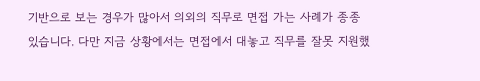기반으로 보는 경우가 많아서 의외의 직무로 면접 가는 사례가 종종 있습니다. 다만 지금 상황에서는 면접에서 대놓고 직무를 잘못 지원했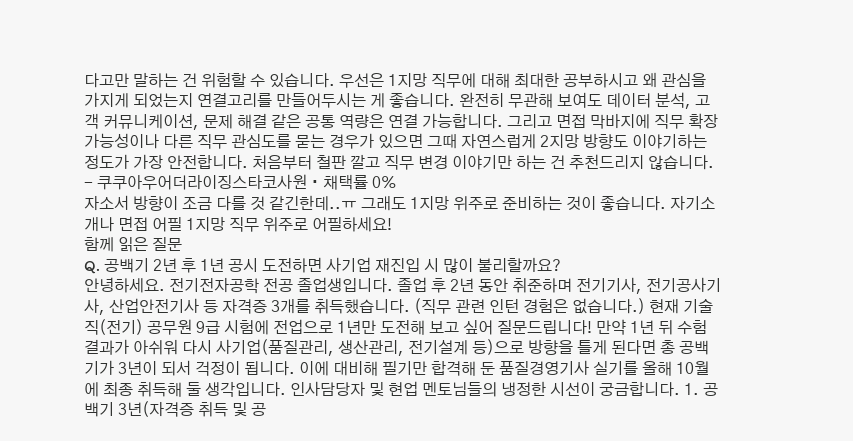다고만 말하는 건 위험할 수 있습니다. 우선은 1지망 직무에 대해 최대한 공부하시고 왜 관심을 가지게 되었는지 연결고리를 만들어두시는 게 좋습니다. 완전히 무관해 보여도 데이터 분석, 고객 커뮤니케이션, 문제 해결 같은 공통 역량은 연결 가능합니다. 그리고 면접 막바지에 직무 확장 가능성이나 다른 직무 관심도를 묻는 경우가 있으면 그때 자연스럽게 2지망 방향도 이야기하는 정도가 가장 안전합니다. 처음부터 철판 깔고 직무 변경 이야기만 하는 건 추천드리지 않습니다.
- 쿠쿠아우어더라이징스타코사원 ∙ 채택률 0%
자소서 방향이 조금 다를 것 같긴한데..ㅠ 그래도 1지망 위주로 준비하는 것이 좋습니다. 자기소개나 면접 어필 1지망 직무 위주로 어필하세요!
함께 읽은 질문
Q. 공백기 2년 후 1년 공시 도전하면 사기업 재진입 시 많이 불리할까요?
안녕하세요. 전기전자공학 전공 졸업생입니다. 졸업 후 2년 동안 취준하며 전기기사, 전기공사기사, 산업안전기사 등 자격증 3개를 취득했습니다. (직무 관련 인턴 경험은 없습니다.) 현재 기술직(전기) 공무원 9급 시험에 전업으로 1년만 도전해 보고 싶어 질문드립니다! 만약 1년 뒤 수험 결과가 아쉬워 다시 사기업(품질관리, 생산관리, 전기설계 등)으로 방향을 틀게 된다면 총 공백기가 3년이 되서 걱정이 됩니다. 이에 대비해 필기만 합격해 둔 품질경영기사 실기를 올해 10월에 최종 취득해 둘 생각입니다. 인사담당자 및 현업 멘토님들의 냉정한 시선이 궁금합니다. 1. 공백기 3년(자격증 취득 및 공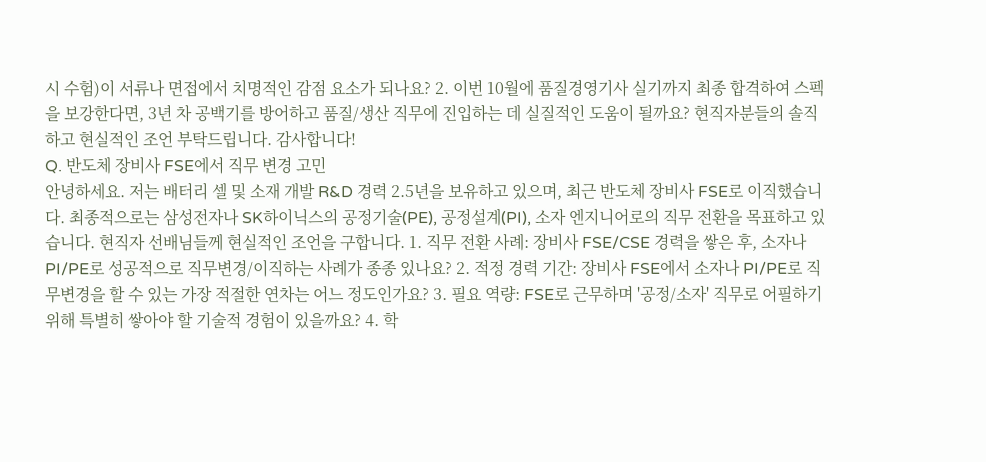시 수험)이 서류나 면접에서 치명적인 감점 요소가 되나요? 2. 이번 10월에 품질경영기사 실기까지 최종 합격하여 스펙을 보강한다면, 3년 차 공백기를 방어하고 품질/생산 직무에 진입하는 데 실질적인 도움이 될까요? 현직자분들의 솔직하고 현실적인 조언 부탁드립니다. 감사합니다!
Q. 반도체 장비사 FSE에서 직무 변경 고민
안녕하세요. 저는 배터리 셀 및 소재 개발 R&D 경력 2.5년을 보유하고 있으며, 최근 반도체 장비사 FSE로 이직했습니다. 최종적으로는 삼성전자나 SK하이닉스의 공정기술(PE), 공정설계(PI), 소자 엔지니어로의 직무 전환을 목표하고 있습니다. 현직자 선배님들께 현실적인 조언을 구합니다. 1. 직무 전환 사례: 장비사 FSE/CSE 경력을 쌓은 후, 소자나 PI/PE로 성공적으로 직무변경/이직하는 사례가 종종 있나요? 2. 적정 경력 기간: 장비사 FSE에서 소자나 PI/PE로 직무변경을 할 수 있는 가장 적절한 연차는 어느 정도인가요? 3. 필요 역량: FSE로 근무하며 '공정/소자' 직무로 어필하기 위해 특별히 쌓아야 할 기술적 경험이 있을까요? 4. 학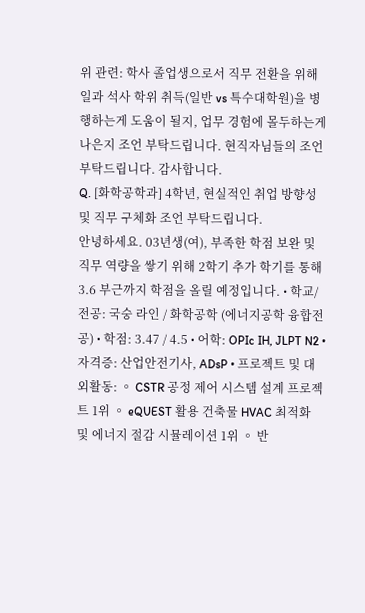위 관련: 학사 졸업생으로서 직무 전환을 위해 일과 석사 학위 취득(일반 vs 특수대학원)을 병행하는게 도움이 될지, 업무 경험에 몰두하는게 나은지 조언 부탁드립니다. 현직자님들의 조언 부탁드립니다. 감사합니다.
Q. [화학공학과] 4학년, 현실적인 취업 방향성 및 직무 구체화 조언 부탁드립니다.
안녕하세요. 03년생(여), 부족한 학점 보완 및 직무 역량을 쌓기 위해 2학기 추가 학기를 통해 3.6 부근까지 학점을 올릴 예정입니다. • 학교/전공: 국숭 라인 / 화학공학 (에너지공학 융합전공) • 학점: 3.47 / 4.5 • 어학: OPIc IH, JLPT N2 • 자격증: 산업안전기사, ADsP • 프로젝트 및 대외활동: ◦ CSTR 공정 제어 시스템 설계 프로젝트 1위 ◦ eQUEST 활용 건축물 HVAC 최적화 및 에너지 절감 시뮬레이션 1위 ◦ 반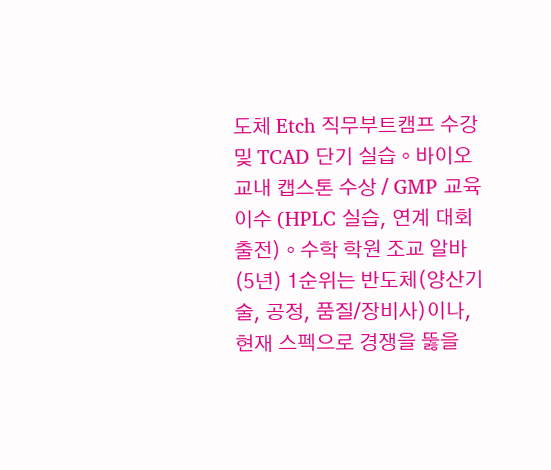도체 Etch 직무부트캠프 수강 및 TCAD 단기 실습 ◦ 바이오 교내 캡스톤 수상 / GMP 교육 이수 (HPLC 실습, 연계 대회 출전) ◦ 수학 학원 조교 알바 (5년) 1순위는 반도체(양산기술, 공정, 품질/장비사)이나, 현재 스펙으로 경쟁을 뚫을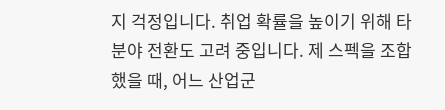지 걱정입니다. 취업 확률을 높이기 위해 타 분야 전환도 고려 중입니다. 제 스펙을 조합했을 때, 어느 산업군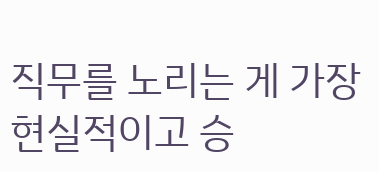직무를 노리는 게 가장 현실적이고 승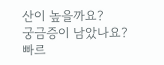산이 높을까요?
궁금증이 남았나요?
빠르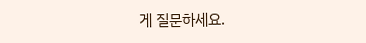게 질문하세요.